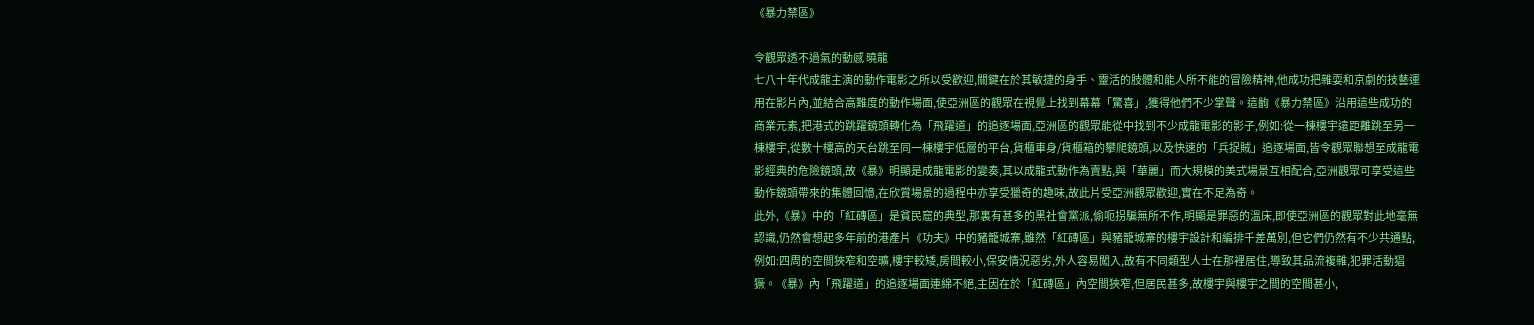《暴力禁區》

令觀眾透不過氣的動感 曉龍
七八十年代成龍主演的動作電影之所以受歡迎,關鍵在於其敏捷的身手、靈活的肢體和能人所不能的冒險精神,他成功把雜耍和京劇的技藝運用在影片內,並結合高難度的動作場面,使亞洲區的觀眾在視覺上找到幕幕「驚喜」,獲得他們不少掌聲。這齣《暴力禁區》沿用這些成功的商業元素,把港式的跳躍鏡頭轉化為「飛躍道」的追逐場面,亞洲區的觀眾能從中找到不少成龍電影的影子,例如:從一棟樓宇遠距離跳至另一棟樓宇,從數十樓高的天台跳至同一棟樓宇低層的平台,貨櫃車身/貨櫃箱的攀爬鏡頭,以及快速的「兵捉賊」追逐場面,皆令觀眾聯想至成龍電影經典的危險鏡頭,故《暴》明顯是成龍電影的變奏,其以成龍式動作為賣點,與「華麗」而大規模的美式場景互相配合,亞洲觀眾可享受這些動作鏡頭帶來的集體回憶,在欣賞場景的過程中亦享受獵奇的趣味,故此片受亞洲觀眾歡迎,實在不足為奇。
此外,《暴》中的「紅磚區」是貧民窟的典型,那裏有甚多的黑社會黨派,偷呃拐騙無所不作,明顯是罪惡的溫床,即使亞洲區的觀眾對此地毫無認識,仍然會想起多年前的港產片《功夫》中的豬籠城寨,雖然「紅磚區」與豬籠城寨的樓宇設計和編排千差萬別,但它們仍然有不少共通點,例如:四周的空間狹窄和空曠,樓宇較矮,房間較小,保安情況惡劣,外人容易闖入,故有不同類型人士在那裡居住,導致其品流複雜,犯罪活動猖獗。《暴》內「飛躍道」的追逐場面連綿不絕,主因在於「紅磚區」內空間狹窄,但居民甚多,故樓宇與樓宇之間的空間甚小,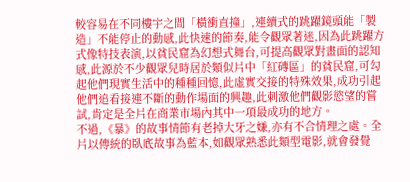較容易在不同樓宇之間「橫衝直撞」,連續式的跳躍鏡頭能「製造」不能停止的動感,此快速的節奏,能令觀眾著迷,因為此跳躍方式像特技表演,以貧民窟為幻想式舞台,可提高觀眾對畫面的認知感,此源於不少觀眾兒時居於類似片中「紅磚區」的貧民窟,可勾起他們現實生活中的種種回憶,此虛實交接的特殊效果,成功引起他們追看接連不斷的動作場面的興趣,此刺激他們觀影慾望的嘗試,肯定是全片在商業市場內其中一項最成功的地方。
不過,《暴》的故事情節有老掉大牙之嫌,亦有不合情理之處。全片以傳統的臥底故事為藍本,如觀眾熟悉此類型電影,就會發覺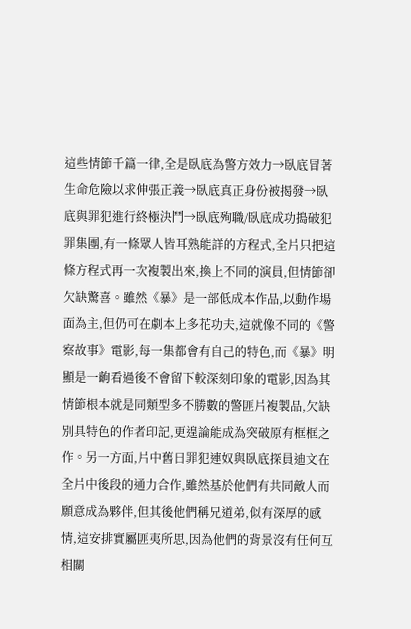這些情節千篇一律,全是臥底為警方效力→臥底冒著生命危險以求伸張正義→臥底真正身份被揭發→臥底與罪犯進行終極決鬥→臥底殉職/臥底成功搗破犯罪集團,有一條眾人皆耳熟能詳的方程式,全片只把這條方程式再一次複製出來,換上不同的演員,但情節卻欠缺驚喜。雖然《暴》是一部低成本作品,以動作場面為主,但仍可在劇本上多花功夫,這就像不同的《警察故事》電影,每一集都會有自己的特色,而《暴》明顯是一齣看過後不會留下較深刻印象的電影,因為其情節根本就是同類型多不勝數的警匪片複製品,欠缺別具特色的作者印記,更遑論能成為突破原有框框之作。另一方面,片中舊日罪犯連奴與臥底探員迪文在全片中後段的通力合作,雖然基於他們有共同敵人而願意成為夥伴,但其後他們稱兄道弟,似有深厚的感情,這安排實屬匪夷所思,因為他們的背景沒有任何互相關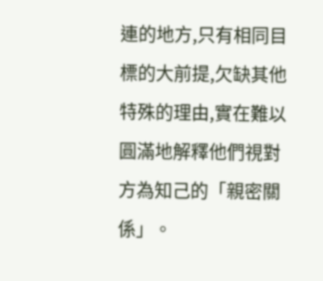連的地方,只有相同目標的大前提,欠缺其他特殊的理由,實在難以圓滿地解釋他們視對方為知己的「親密關係」。